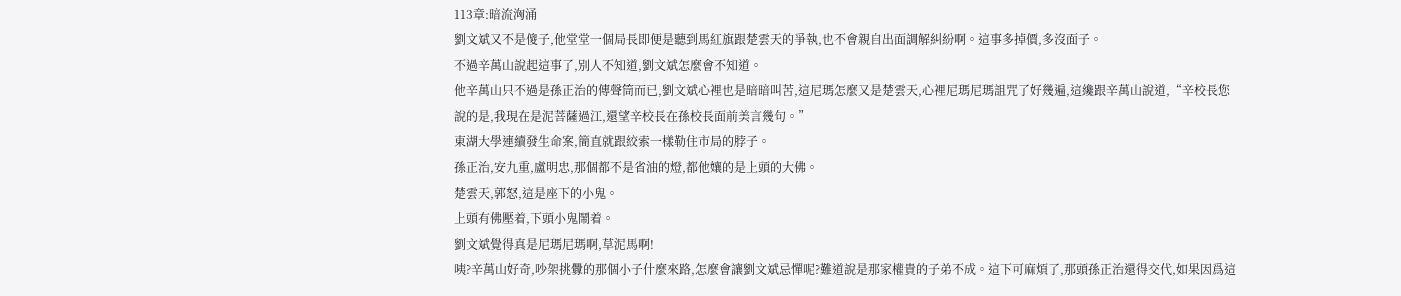113章:暗流洶涌
劉文斌又不是傻子,他堂堂一個局長即便是聽到馬紅旗跟楚雲天的爭執,也不會親自出面調解糾紛啊。這事多掉價,多沒面子。
不過辛萬山說起這事了,別人不知道,劉文斌怎麼會不知道。
他辛萬山只不過是孫正治的傳聲筒而已,劉文斌心裡也是暗暗叫苦,這尼瑪怎麼又是楚雲天,心裡尼瑪尼瑪詛咒了好幾遍,這纔跟辛萬山說道,“辛校長您說的是,我現在是泥菩薩過江,還望辛校長在孫校長面前美言幾句。”
東湖大學連續發生命案,簡直就跟絞索一樣勒住市局的脖子。
孫正治,安九重,盧明忠,那個都不是省油的燈,都他孃的是上頭的大佛。
楚雲天,郭怒,這是座下的小鬼。
上頭有佛壓着,下頭小鬼鬧着。
劉文斌覺得真是尼瑪尼瑪啊,草泥馬啊!
咦?辛萬山好奇,吵架挑釁的那個小子什麼來路,怎麼會讓劉文斌忌憚呢?難道說是那家權貴的子弟不成。這下可麻煩了,那頭孫正治還得交代,如果因爲這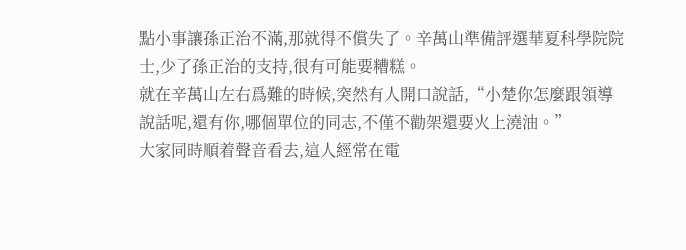點小事讓孫正治不滿,那就得不償失了。辛萬山準備評選華夏科學院院士,少了孫正治的支持,很有可能要糟糕。
就在辛萬山左右爲難的時候,突然有人開口說話,“小楚你怎麼跟領導說話呢,還有你,哪個單位的同志,不僅不勸架還要火上澆油。”
大家同時順着聲音看去,這人經常在電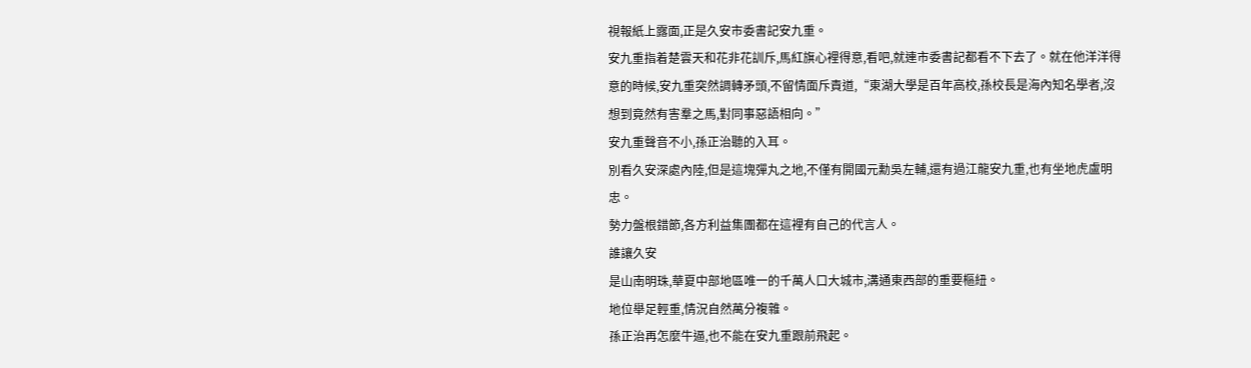視報紙上露面,正是久安市委書記安九重。
安九重指着楚雲天和花非花訓斥,馬紅旗心裡得意,看吧,就連市委書記都看不下去了。就在他洋洋得意的時候,安九重突然調轉矛頭,不留情面斥責道,“東湖大學是百年高校,孫校長是海內知名學者,沒想到竟然有害羣之馬,對同事惡語相向。”
安九重聲音不小,孫正治聽的入耳。
別看久安深處內陸,但是這塊彈丸之地,不僅有開國元勳吳左輔,還有過江龍安九重,也有坐地虎盧明忠。
勢力盤根錯節,各方利益集團都在這裡有自己的代言人。
誰讓久安
是山南明珠,華夏中部地區唯一的千萬人口大城市,溝通東西部的重要樞紐。
地位舉足輕重,情況自然萬分複雜。
孫正治再怎麼牛逼,也不能在安九重跟前飛起。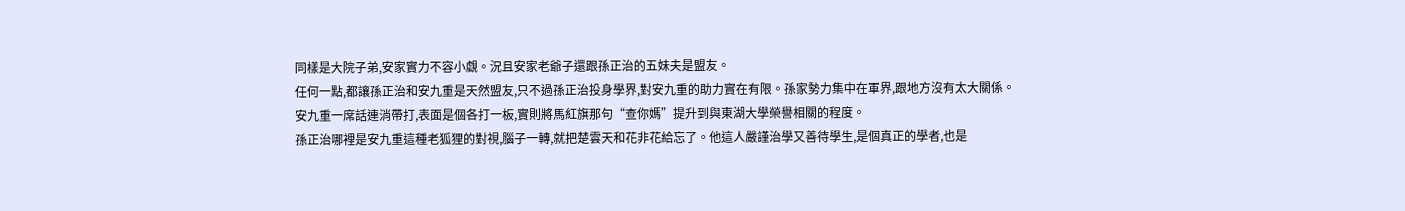同樣是大院子弟,安家實力不容小覷。況且安家老爺子還跟孫正治的五妹夫是盟友。
任何一點,都讓孫正治和安九重是天然盟友,只不過孫正治投身學界,對安九重的助力實在有限。孫家勢力集中在軍界,跟地方沒有太大關係。
安九重一席話連消帶打,表面是個各打一板,實則將馬紅旗那句“查你媽”提升到與東湖大學榮譽相關的程度。
孫正治哪裡是安九重這種老狐狸的對視,腦子一轉,就把楚雲天和花非花給忘了。他這人嚴謹治學又善待學生,是個真正的學者,也是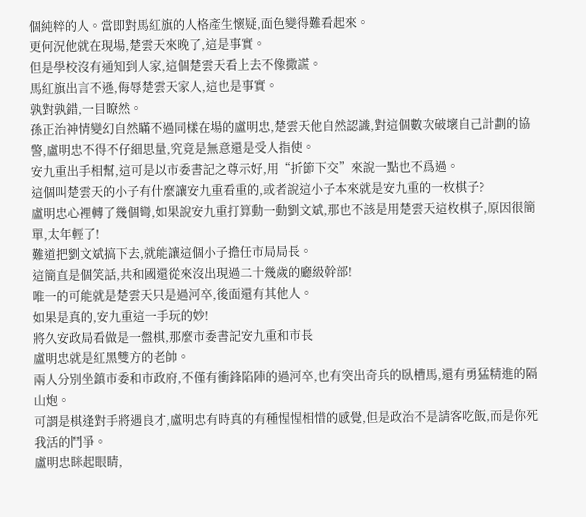個純粹的人。當即對馬紅旗的人格產生懷疑,面色變得難看起來。
更何況他就在現場,楚雲天來晚了,這是事實。
但是學校沒有通知到人家,這個楚雲天看上去不像撒謊。
馬紅旗出言不遜,侮辱楚雲天家人,這也是事實。
孰對孰錯,一目瞭然。
孫正治神情變幻自然瞞不過同樣在場的盧明忠,楚雲天他自然認識,對這個數次破壞自己計劃的協警,盧明忠不得不仔細思量,究竟是無意還是受人指使。
安九重出手相幫,這可是以市委書記之尊示好,用“折節下交”來說一點也不爲過。
這個叫楚雲天的小子有什麼讓安九重看重的,或者說這小子本來就是安九重的一枚棋子?
盧明忠心裡轉了幾個彎,如果說安九重打算動一動劉文斌,那也不該是用楚雲天這枚棋子,原因很簡單,太年輕了!
難道把劉文斌搞下去,就能讓這個小子擔任市局局長。
這簡直是個笑話,共和國還從來沒出現過二十幾歲的廳級幹部!
唯一的可能就是楚雲天只是過河卒,後面還有其他人。
如果是真的,安九重這一手玩的妙!
將久安政局看做是一盤棋,那麼市委書記安九重和市長
盧明忠就是紅黑雙方的老帥。
兩人分別坐鎮市委和市政府,不僅有衝鋒陷陣的過河卒,也有突出奇兵的臥槽馬,還有勇猛精進的隔山炮。
可謂是棋逢對手將遇良才,盧明忠有時真的有種惺惺相惜的感覺,但是政治不是請客吃飯,而是你死我活的鬥爭。
盧明忠眯起眼睛,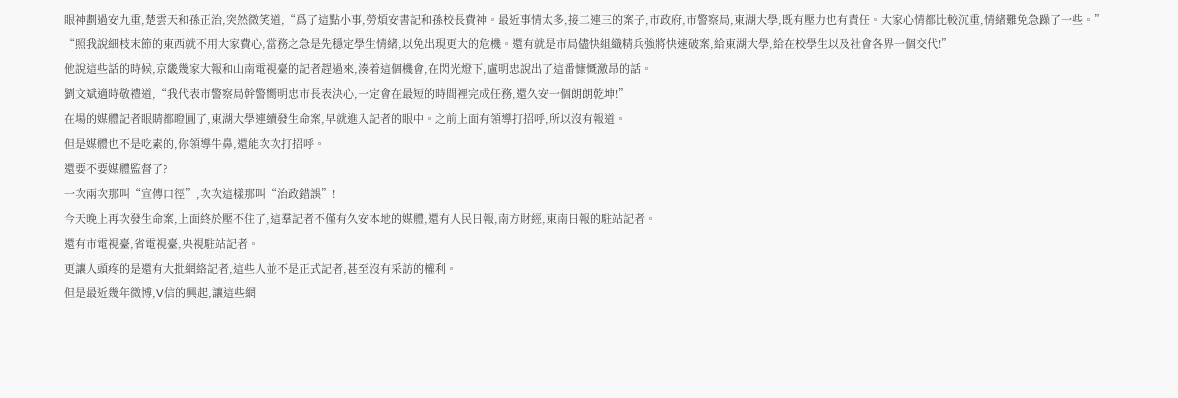眼神劃過安九重,楚雲天和孫正治,突然微笑道,“爲了這點小事,勞煩安書記和孫校長費神。最近事情太多,接二連三的案子,市政府,市警察局,東湖大學,既有壓力也有責任。大家心情都比較沉重,情緒難免急躁了一些。”
“照我說細枝末節的東西就不用大家費心,當務之急是先穩定學生情緒,以免出現更大的危機。還有就是市局儘快組織精兵強將快速破案,給東湖大學,給在校學生以及社會各界一個交代!”
他說這些話的時候,京畿幾家大報和山南電視臺的記者趕過來,湊着這個機會,在閃光燈下,盧明忠說出了這番慷慨激昂的話。
劉文斌適時敬禮道,“我代表市警察局幹警嚮明忠市長表決心,一定會在最短的時間裡完成任務,還久安一個朗朗乾坤!”
在場的媒體記者眼睛都瞪圓了,東湖大學連續發生命案,早就進入記者的眼中。之前上面有領導打招呼,所以沒有報道。
但是媒體也不是吃素的,你領導牛鼻,還能次次打招呼。
還要不要媒體監督了?
一次兩次那叫“宣傳口徑”,次次這樣那叫“治政錯誤”!
今天晚上再次發生命案,上面終於壓不住了,這羣記者不僅有久安本地的媒體,還有人民日報,南方財經,東南日報的駐站記者。
還有市電視臺,省電視臺,央視駐站記者。
更讓人頭疼的是還有大批網絡記者,這些人並不是正式記者,甚至沒有采訪的權利。
但是最近幾年微博,V信的興起,讓這些網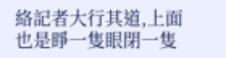絡記者大行其道,上面也是睜一隻眼閉一隻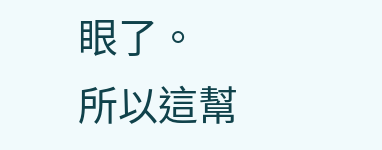眼了。
所以這幫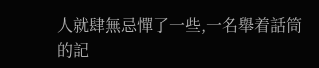人就肆無忌憚了一些,一名舉着話筒的記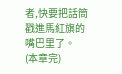者,快要把話筒戳進馬紅旗的嘴巴里了。
(本章完)